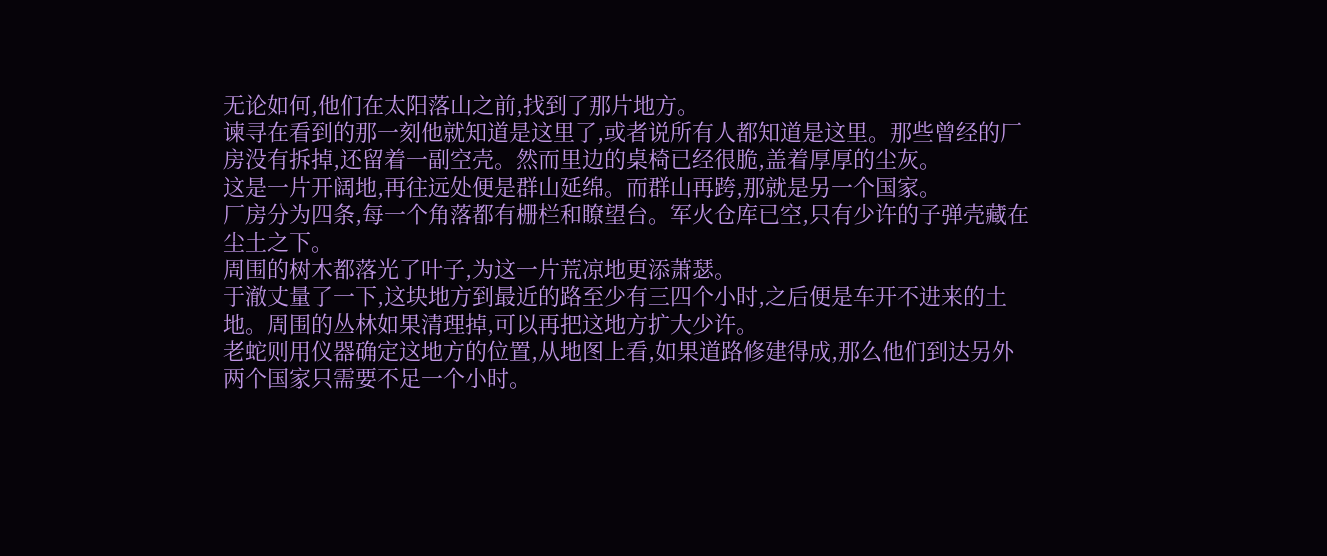无论如何,他们在太阳落山之前,找到了那片地方。
谏寻在看到的那一刻他就知道是这里了,或者说所有人都知道是这里。那些曾经的厂房没有拆掉,还留着一副空壳。然而里边的桌椅已经很脆,盖着厚厚的尘灰。
这是一片开阔地,再往远处便是群山延绵。而群山再跨,那就是另一个国家。
厂房分为四条,每一个角落都有栅栏和瞭望台。军火仓库已空,只有少许的子弹壳藏在尘土之下。
周围的树木都落光了叶子,为这一片荒凉地更添萧瑟。
于澈丈量了一下,这块地方到最近的路至少有三四个小时,之后便是车开不进来的土地。周围的丛林如果清理掉,可以再把这地方扩大少许。
老蛇则用仪器确定这地方的位置,从地图上看,如果道路修建得成,那么他们到达另外两个国家只需要不足一个小时。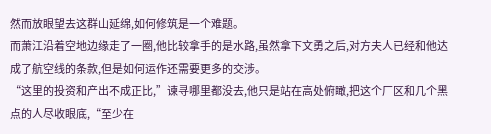然而放眼望去这群山延绵,如何修筑是一个难题。
而萧江沿着空地边缘走了一圈,他比较拿手的是水路,虽然拿下文勇之后,对方夫人已经和他达成了航空线的条款,但是如何运作还需要更多的交涉。
“这里的投资和产出不成正比,”谏寻哪里都没去,他只是站在高处俯瞰,把这个厂区和几个黑点的人尽收眼底,“至少在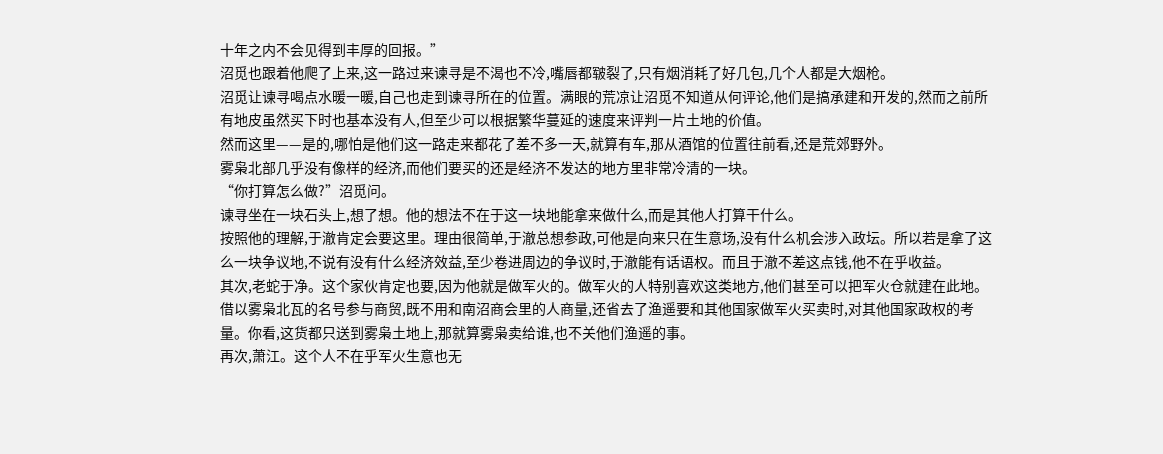十年之内不会见得到丰厚的回报。”
沼觅也跟着他爬了上来,这一路过来谏寻是不渴也不冷,嘴唇都皲裂了,只有烟消耗了好几包,几个人都是大烟枪。
沼觅让谏寻喝点水暖一暖,自己也走到谏寻所在的位置。满眼的荒凉让沼觅不知道从何评论,他们是搞承建和开发的,然而之前所有地皮虽然买下时也基本没有人,但至少可以根据繁华蔓延的速度来评判一片土地的价值。
然而这里——是的,哪怕是他们这一路走来都花了差不多一天,就算有车,那从酒馆的位置往前看,还是荒郊野外。
雾枭北部几乎没有像样的经济,而他们要买的还是经济不发达的地方里非常冷清的一块。
“你打算怎么做?”沼觅问。
谏寻坐在一块石头上,想了想。他的想法不在于这一块地能拿来做什么,而是其他人打算干什么。
按照他的理解,于澈肯定会要这里。理由很简单,于澈总想参政,可他是向来只在生意场,没有什么机会涉入政坛。所以若是拿了这么一块争议地,不说有没有什么经济效益,至少卷进周边的争议时,于澈能有话语权。而且于澈不差这点钱,他不在乎收益。
其次,老蛇于净。这个家伙肯定也要,因为他就是做军火的。做军火的人特别喜欢这类地方,他们甚至可以把军火仓就建在此地。借以雾枭北瓦的名号参与商贸,既不用和南沼商会里的人商量,还省去了渔遥要和其他国家做军火买卖时,对其他国家政权的考量。你看,这货都只送到雾枭土地上,那就算雾枭卖给谁,也不关他们渔遥的事。
再次,萧江。这个人不在乎军火生意也无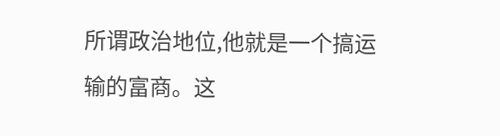所谓政治地位,他就是一个搞运输的富商。这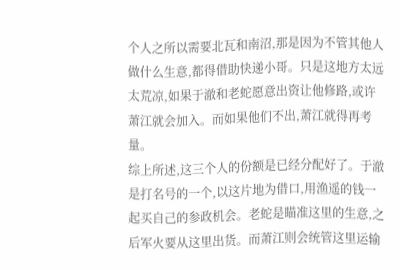个人之所以需要北瓦和南沼,那是因为不管其他人做什么生意,都得借助快递小哥。只是这地方太远太荒凉,如果于澈和老蛇愿意出资让他修路,或许萧江就会加入。而如果他们不出,萧江就得再考量。
综上所述,这三个人的份额是已经分配好了。于澈是打名号的一个,以这片地为借口,用渔遥的钱一起买自己的参政机会。老蛇是瞄准这里的生意,之后军火要从这里出货。而萧江则会统管这里运输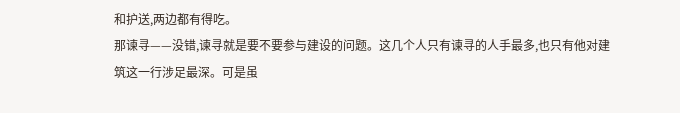和护送,两边都有得吃。
那谏寻——没错,谏寻就是要不要参与建设的问题。这几个人只有谏寻的人手最多,也只有他对建筑这一行涉足最深。可是虽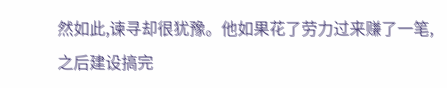然如此,谏寻却很犹豫。他如果花了劳力过来赚了一笔,之后建设搞完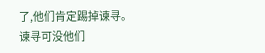了,他们肯定踢掉谏寻。
谏寻可没他们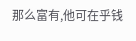那么富有,他可在乎钱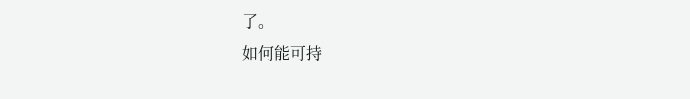了。
如何能可持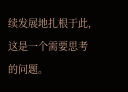续发展地扎根于此,这是一个需要思考的问题。